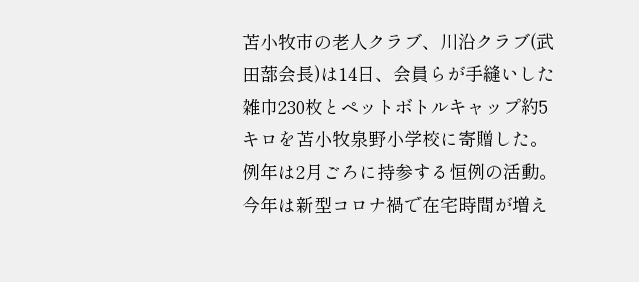苫小牧市の老人クラブ、川沿クラブ(武田蔀会長)は14日、会員らが手縫いした雑巾230枚とペットボトルキャップ約5キロを苫小牧泉野小学校に寄贈した。
例年は2月ごろに持参する恒例の活動。今年は新型コロナ禍で在宅時間が増え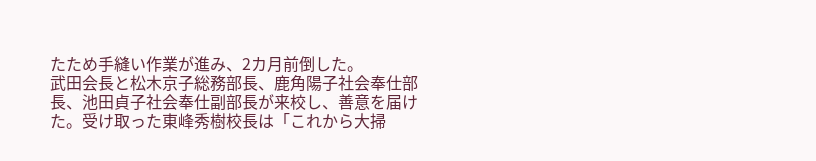たため手縫い作業が進み、2カ月前倒した。
武田会長と松木京子総務部長、鹿角陽子社会奉仕部長、池田貞子社会奉仕副部長が来校し、善意を届けた。受け取った東峰秀樹校長は「これから大掃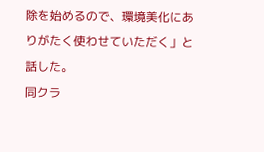除を始めるので、環境美化にありがたく使わせていただく」と話した。
同クラ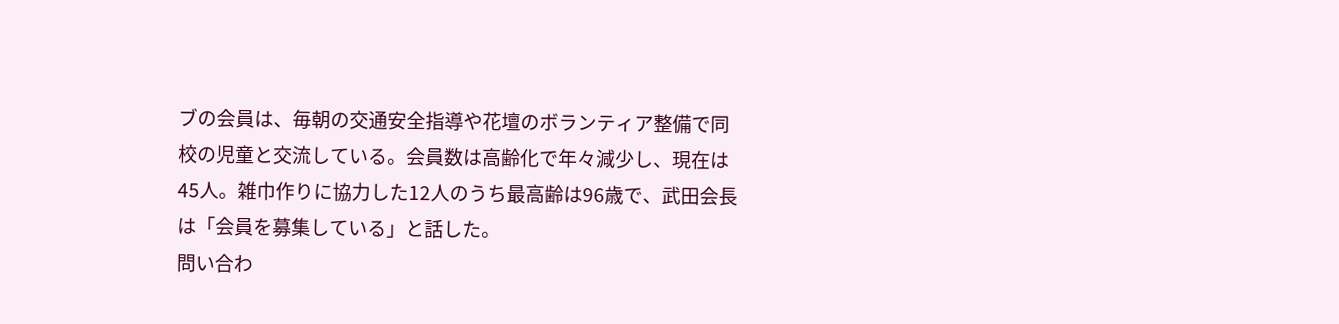ブの会員は、毎朝の交通安全指導や花壇のボランティア整備で同校の児童と交流している。会員数は高齢化で年々減少し、現在は45人。雑巾作りに協力した12人のうち最高齢は96歳で、武田会長は「会員を募集している」と話した。
問い合わ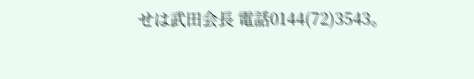せは武田会長 電話0144(72)3543。